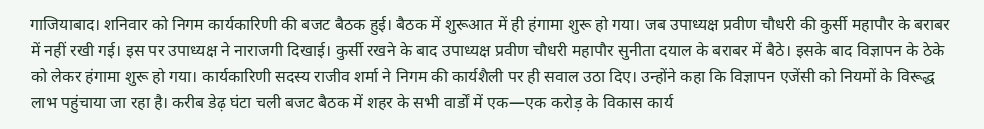गाजियाबाद। शनिवार को निगम कार्यकारिणी की बजट बैठक हुई। बैठक में शुरूआत में ही हंगामा शुरू हो गया। जब उपाध्यक्ष प्रवीण चौधरी की कुर्सी महापौर के बराबर में नहीं रखी गई। इस पर उपाध्यक्ष ने नाराजगी दिखाई। कुर्सी रखने के बाद उपाध्यक्ष प्रवीण चौधरी महापौर सुनीता दयाल के बराबर में बैठे। इसके बाद विज्ञापन के ठेके को लेकर हंगामा शुरू हो गया। कार्यकारिणी सदस्य राजीव शर्मा ने निगम की कार्यशैली पर ही सवाल उठा दिए। उन्होंने कहा कि विज्ञापन एजेंसी को नियमों के विरूद्ध लाभ पहुंचाया जा रहा है। करीब डेढ़ घंटा चली बजट बैठक में शहर के सभी वार्डों में एक—एक करोड़ के विकास कार्य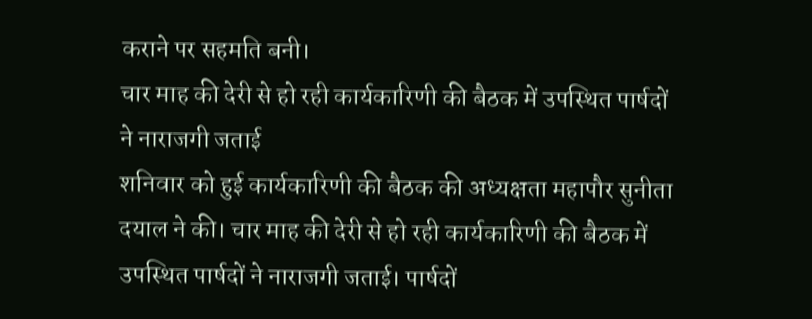कराने पर सहमति बनी।
चार माह की देरी से हो रही कार्यकारिणी की बैठक में उपस्थित पार्षदों ने नाराजगी जताई
शनिवार को हुई कार्यकारिणी की बैठक की अध्यक्षता महापौर सुनीता दयाल ने की। चार माह की देरी से हो रही कार्यकारिणी की बैठक में उपस्थित पार्षदों ने नाराजगी जताई। पार्षदों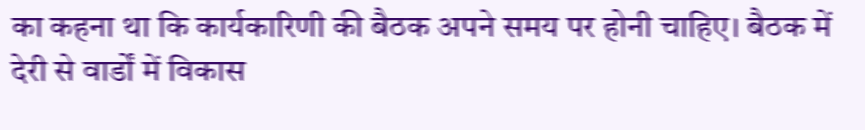का कहना था कि कार्यकारिणी की बैठक अपने समय पर होनी चाहिए। बैठक में देरी से वार्डों में विकास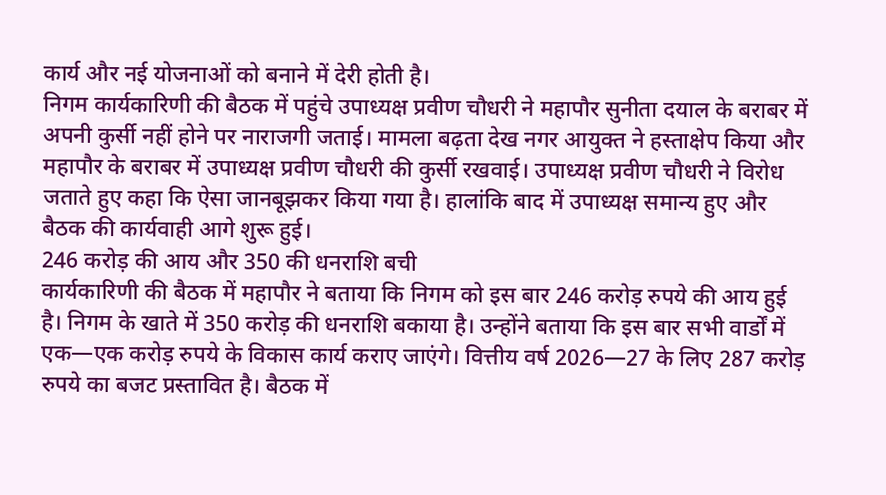कार्य और नई योजनाओं को बनाने में देरी होती है।
निगम कार्यकारिणी की बैठक में पहुंचे उपाध्यक्ष प्रवीण चौधरी ने महापौर सुनीता दयाल के बराबर में अपनी कुर्सी नहीं होने पर नाराजगी जताई। मामला बढ़ता देख नगर आयुक्त ने हस्ताक्षेप किया और महापौर के बराबर में उपाध्यक्ष प्रवीण चौधरी की कुर्सी रखवाई। उपाध्यक्ष प्रवीण चौधरी ने विरोध जताते हुए कहा कि ऐसा जानबूझकर किया गया है। हालांकि बाद में उपाध्यक्ष समान्य हुए और बैठक की कार्यवाही आगे शुरू हुई।
246 करोड़ की आय और 350 की धनराशि बची
कार्यकारिणी की बैठक में महापौर ने बताया कि निगम को इस बार 246 करोड़ रुपये की आय हुई है। निगम के खाते में 350 करोड़ की धनराशि बकाया है। उन्होंने बताया कि इस बार सभी वार्डों में एक—एक करोड़ रुपये के विकास कार्य कराए जाएंगे। वित्तीय वर्ष 2026—27 के लिए 287 करोड़ रुपये का बजट प्रस्तावित है। बैठक में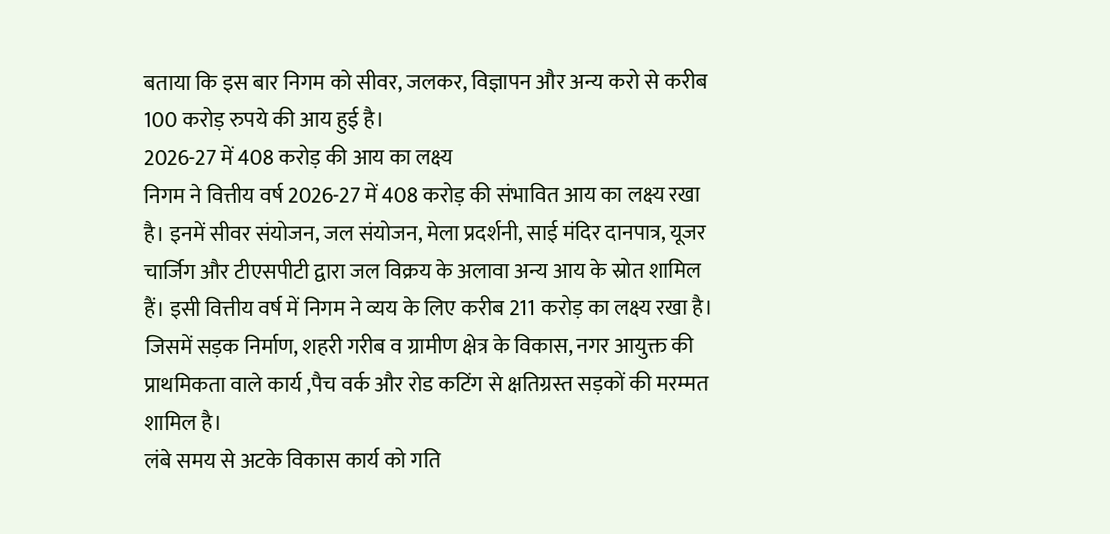बताया कि इस बार निगम को सीवर, जलकर, विज्ञापन और अन्य करो से करीब 100 करोड़ रुपये की आय हुई है।
2026-27 में 408 करोड़ की आय का लक्ष्य
निगम ने वित्तीय वर्ष 2026-27 में 408 करोड़ की संभावित आय का लक्ष्य रखा है। इनमें सीवर संयोजन, जल संयोजन, मेला प्रदर्शनी, साई मंदिर दानपात्र, यूजर चार्जिग और टीएसपीटी द्वारा जल विक्रय के अलावा अन्य आय के स्रोत शामिल हैं। इसी वित्तीय वर्ष में निगम ने व्यय के लिए करीब 211 करोड़ का लक्ष्य रखा है। जिसमें सड़क निर्माण, शहरी गरीब व ग्रामीण क्षेत्र के विकास, नगर आयुक्त की प्राथमिकता वाले कार्य ,पैच वर्क और रोड कटिंग से क्षतिग्रस्त सड़कों की मरम्मत शामिल है।
लंबे समय से अटके विकास कार्य को गति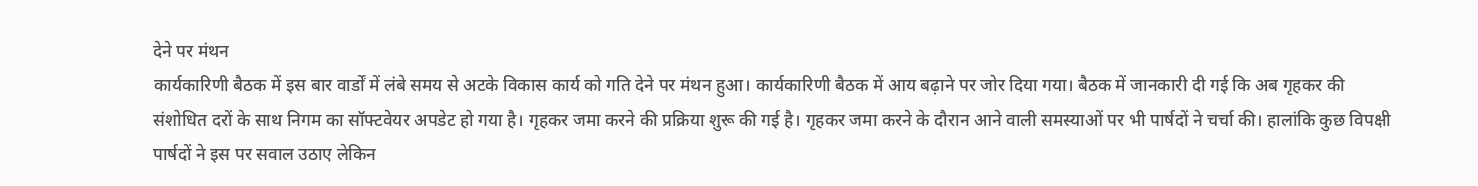देने पर मंथन
कार्यकारिणी बैठक में इस बार वार्डों में लंबे समय से अटके विकास कार्य को गति देने पर मंथन हुआ। कार्यकारिणी बैठक में आय बढ़ाने पर जोर दिया गया। बैठक में जानकारी दी गई कि अब गृहकर की संशोधित दरों के साथ निगम का सॉफ्टवेयर अपडेट हो गया है। गृहकर जमा करने की प्रक्रिया शुरू की गई है। गृहकर जमा करने के दौरान आने वाली समस्याओं पर भी पार्षदों ने चर्चा की। हालांकि कुछ विपक्षी पार्षदों ने इस पर सवाल उठाए लेकिन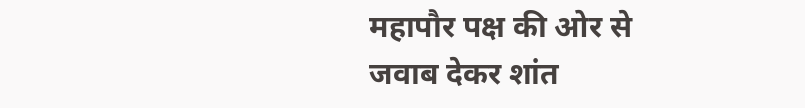महापौर पक्ष की ओर से जवाब देकर शांत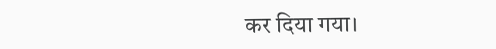कर दिया गया।